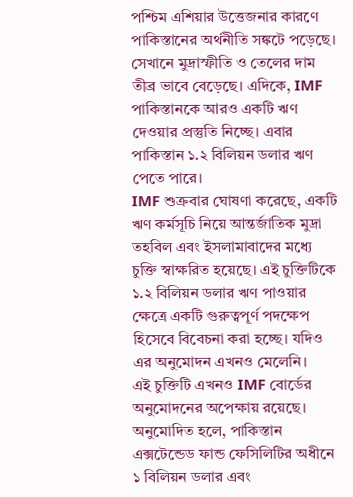পশ্চিম এশিয়ার উত্তেজনার কারণে পাকিস্তানের অর্থনীতি সঙ্কটে পড়েছে। সেখানে মুদ্রাস্ফীতি ও তেলের দাম তীব্র ভাবে বেড়েছে। এদিকে, IMF পাকিস্তানকে আরও একটি ঋণ দেওয়ার প্রস্তুতি নিচ্ছে। এবার পাকিস্তান ১.২ বিলিয়ন ডলার ঋণ পেতে পারে।
IMF শুক্রবার ঘোষণা করেছে, একটি ঋণ কর্মসূচি নিয়ে আন্তর্জাতিক মুদ্রা তহবিল এবং ইসলামাবাদের মধ্যে চুক্তি স্বাক্ষরিত হয়েছে। এই চুক্তিটিকে ১.২ বিলিয়ন ডলার ঋণ পাওয়ার ক্ষেত্রে একটি গুরুত্বপূর্ণ পদক্ষেপ হিসেবে বিবেচনা করা হচ্ছে। যদিও এর অনুমোদন এখনও মেলেনি।
এই চুক্তিটি এখনও IMF বোর্ডের অনুমোদনের অপেক্ষায় রয়েছে। অনুমোদিত হলে, পাকিস্তান এক্সটেন্ডেড ফান্ড ফেসিলিটির অধীনে ১ বিলিয়ন ডলার এবং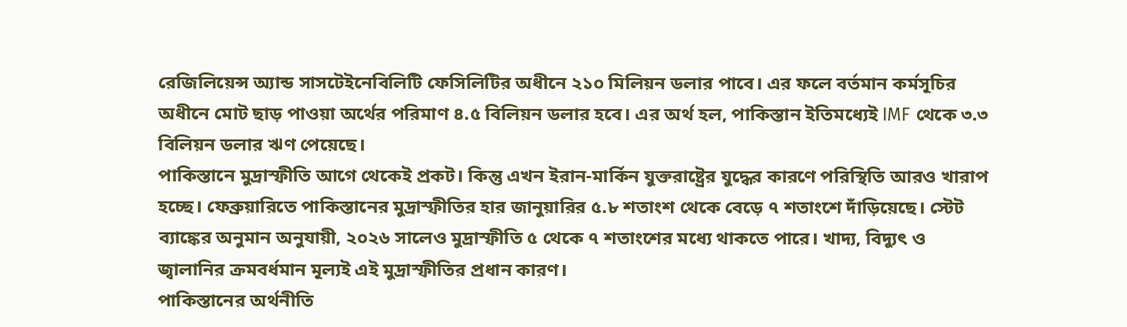রেজিলিয়েন্স অ্যান্ড সাসটেইনেবিলিটি ফেসিলিটির অধীনে ২১০ মিলিয়ন ডলার পাবে। এর ফলে বর্তমান কর্মসূচির অধীনে মোট ছাড় পাওয়া অর্থের পরিমাণ ৪.৫ বিলিয়ন ডলার হবে। এর অর্থ হল, পাকিস্তান ইতিমধ্যেই IMF থেকে ৩.৩ বিলিয়ন ডলার ঋণ পেয়েছে।
পাকিস্তানে মুদ্রাস্ফীতি আগে থেকেই প্রকট। কিন্তু এখন ইরান-মার্কিন যুক্তরাষ্ট্রের যুদ্ধের কারণে পরিস্থিতি আরও খারাপ হচ্ছে। ফেব্রুয়ারিতে পাকিস্তানের মুদ্রাস্ফীতির হার জানুয়ারির ৫.৮ শতাংশ থেকে বেড়ে ৭ শতাংশে দাঁড়িয়েছে। স্টেট ব্যাঙ্কের অনুমান অনুযায়ী, ২০২৬ সালেও মুদ্রাস্ফীতি ৫ থেকে ৭ শতাংশের মধ্যে থাকতে পারে। খাদ্য, বিদ্যুৎ ও জ্বালানির ক্রমবর্ধমান মূল্যই এই মুদ্রাস্ফীতির প্রধান কারণ।
পাকিস্তানের অর্থনীতি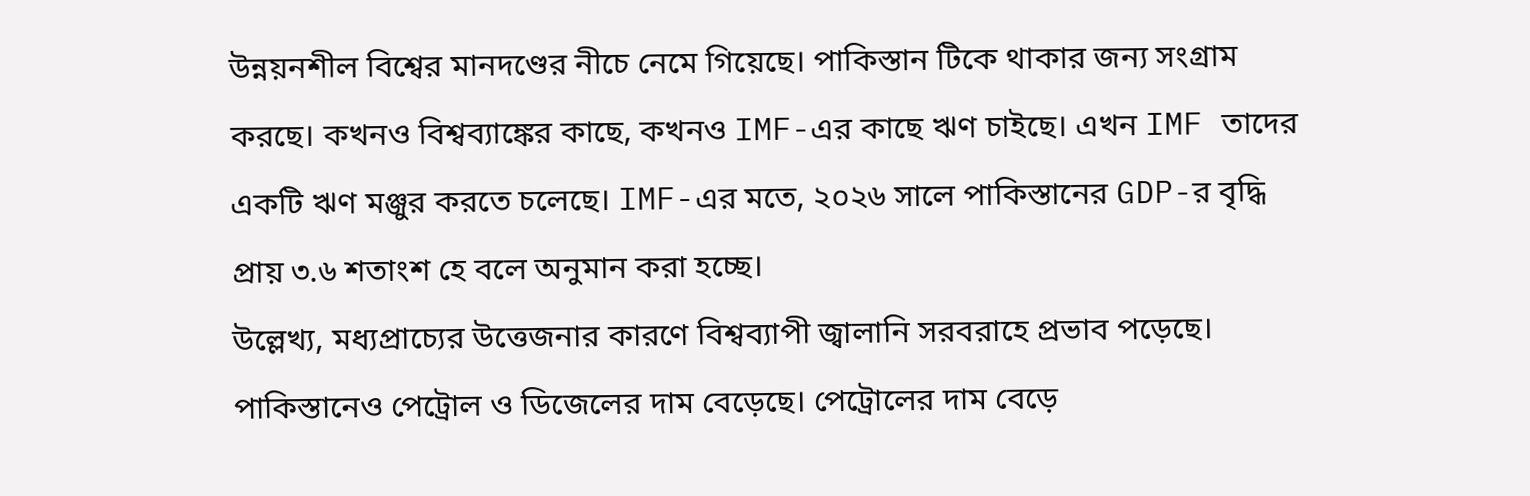উন্নয়নশীল বিশ্বের মানদণ্ডের নীচে নেমে গিয়েছে। পাকিস্তান টিকে থাকার জন্য সংগ্রাম করছে। কখনও বিশ্বব্যাঙ্কের কাছে, কখনও IMF-এর কাছে ঋণ চাইছে। এখন IMF তাদের একটি ঋণ মঞ্জুর করতে চলেছে। IMF-এর মতে, ২০২৬ সালে পাকিস্তানের GDP-র বৃদ্ধি প্রায় ৩.৬ শতাংশ হে বলে অনুমান করা হচ্ছে।
উল্লেখ্য, মধ্যপ্রাচ্যের উত্তেজনার কারণে বিশ্বব্যাপী জ্বালানি সরবরাহে প্রভাব পড়েছে। পাকিস্তানেও পেট্রোল ও ডিজেলের দাম বেড়েছে। পেট্রোলের দাম বেড়ে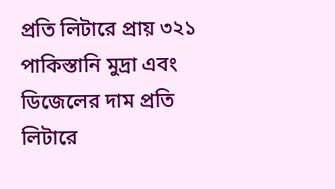প্রতি লিটারে প্রায় ৩২১ পাকিস্তানি মুদ্রা এবং ডিজেলের দাম প্রতি লিটারে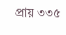প্রায় ৩৩৫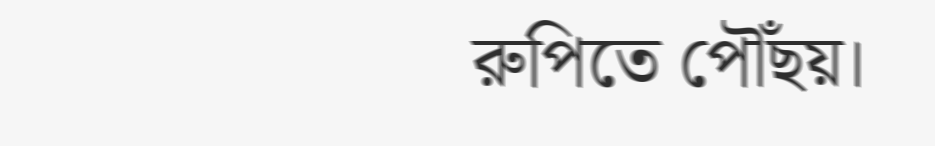রুপিতে পৌঁছয়।